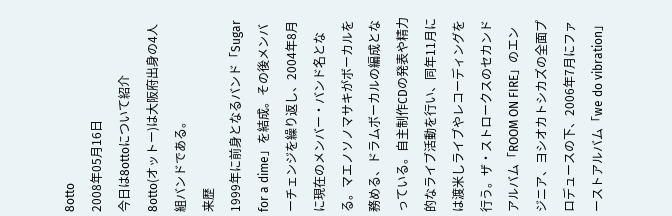8otto
2008年05月16日
今日は8ottoについて紹介
8otto(オットー)は大阪府出身の4人組バンドである。
来歴
1999年に前身となるバンド「Sugar for a dime」を結成。その後メンバーチェンジを繰り返し、2004年8月に現在のメンバー・バンド名となる。マエノソノマサキがボーカルを務める、ドラムボーカルの編成となっている。自主制作CDの発表や精力的なライブ活動を行い、同年11月には渡米しライブやレコーディングを行う。ザ・ストロークスのセカンドアルバム「ROOM ON FIRE」のエンジニア、ヨシオカトシカズの全面プロデュースの下、2006年7月にファーストアルバム「we do vibration」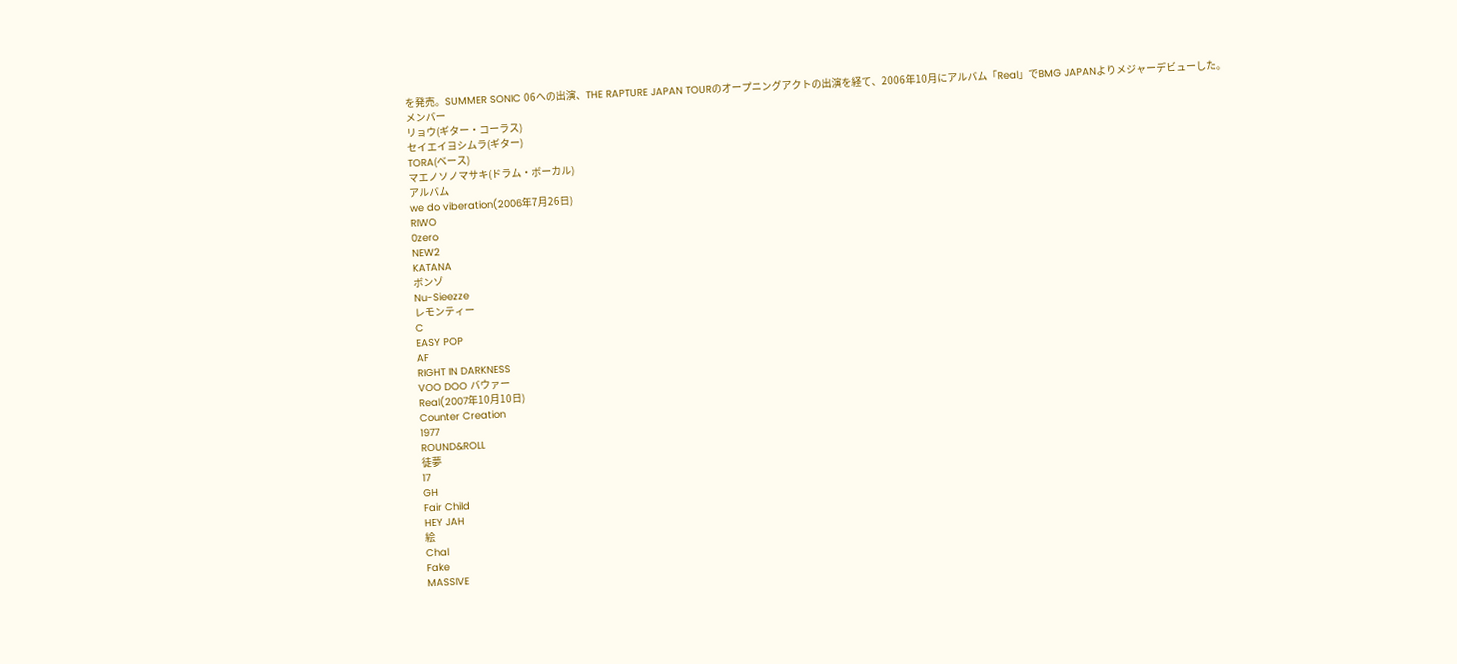を発売。SUMMER SONIC 06への出演、THE RAPTURE JAPAN TOURのオープニングアクトの出演を経て、2006年10月にアルバム「Real」でBMG JAPANよりメジャーデビューした。
メンバー
リョウ(ギター・コーラス)
セイエイヨシムラ(ギター)
TORA(ベース)
マエノソノマサキ(ドラム・ボーカル)
アルバム
we do viberation(2006年7月26日)
RIWO
0zero
NEW2
KATANA
ボンゾ
Nu-Sieezze
レモンティー
C
EASY POP
AF
RIGHT IN DARKNESS
VOO DOO バウァー
Real(2007年10月10日)
Counter Creation
1977
ROUND&ROLL
徒夢
17
GH
Fair Child
HEY JAH
絵
Chal
Fake
MASSIVE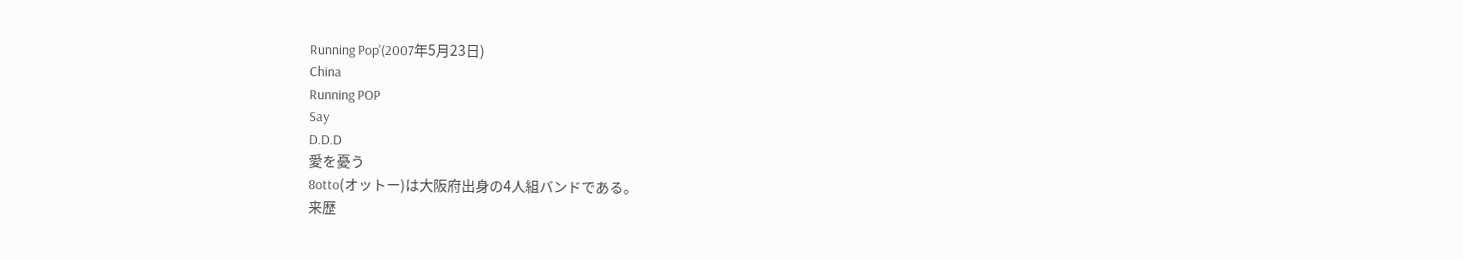Running Pop'(2007年5月23日)
China
Running POP
Say
D.D.D
愛を憂う
8otto(オットー)は大阪府出身の4人組バンドである。
来歴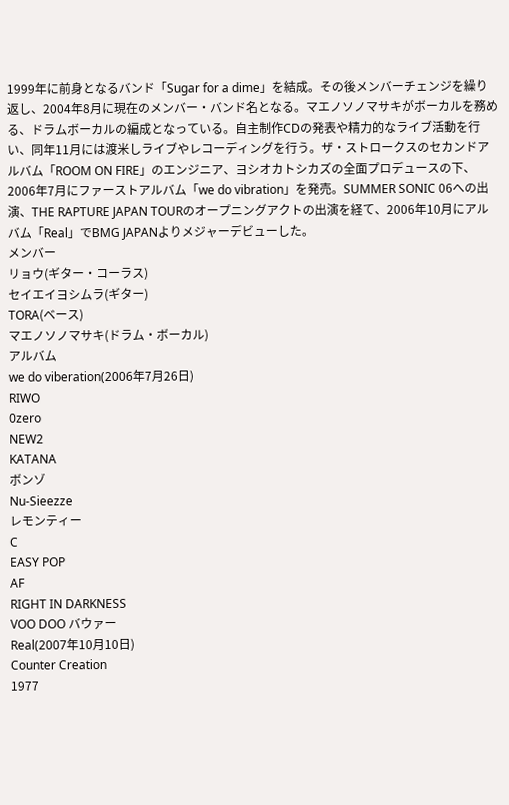1999年に前身となるバンド「Sugar for a dime」を結成。その後メンバーチェンジを繰り返し、2004年8月に現在のメンバー・バンド名となる。マエノソノマサキがボーカルを務める、ドラムボーカルの編成となっている。自主制作CDの発表や精力的なライブ活動を行い、同年11月には渡米しライブやレコーディングを行う。ザ・ストロークスのセカンドアルバム「ROOM ON FIRE」のエンジニア、ヨシオカトシカズの全面プロデュースの下、2006年7月にファーストアルバム「we do vibration」を発売。SUMMER SONIC 06への出演、THE RAPTURE JAPAN TOURのオープニングアクトの出演を経て、2006年10月にアルバム「Real」でBMG JAPANよりメジャーデビューした。
メンバー
リョウ(ギター・コーラス)
セイエイヨシムラ(ギター)
TORA(ベース)
マエノソノマサキ(ドラム・ボーカル)
アルバム
we do viberation(2006年7月26日)
RIWO
0zero
NEW2
KATANA
ボンゾ
Nu-Sieezze
レモンティー
C
EASY POP
AF
RIGHT IN DARKNESS
VOO DOO バウァー
Real(2007年10月10日)
Counter Creation
1977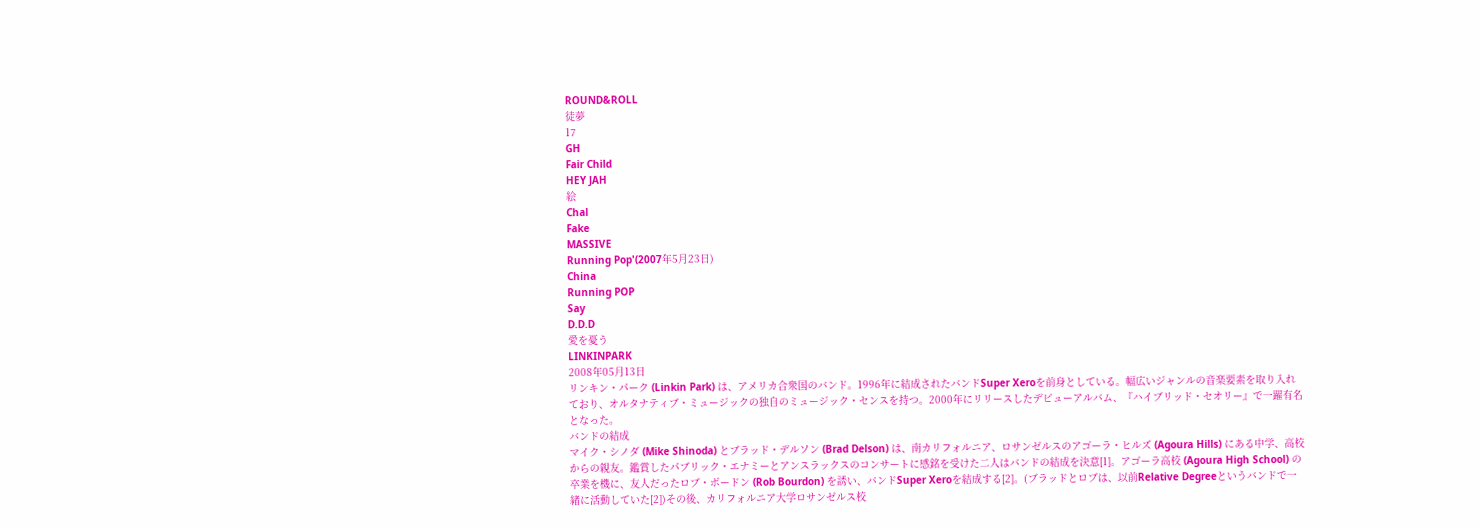ROUND&ROLL
徒夢
17
GH
Fair Child
HEY JAH
絵
Chal
Fake
MASSIVE
Running Pop'(2007年5月23日)
China
Running POP
Say
D.D.D
愛を憂う
LINKINPARK
2008年05月13日
リンキン・パーク (Linkin Park) は、アメリカ合衆国のバンド。1996年に結成されたバンドSuper Xeroを前身としている。幅広いジャンルの音楽要素を取り入れており、オルタナティブ・ミュージックの独自のミュージック・センスを持つ。2000年にリリースしたデビューアルバム、『ハイブリッド・セオリー』で一躍有名となった。
バンドの結成
マイク・シノダ (Mike Shinoda) とブラッド・デルソン (Brad Delson) は、南カリフォルニア、ロサンゼルスのアゴーラ・ヒルズ (Agoura Hills) にある中学、高校からの親友。鑑賞したパブリック・エナミーとアンスラックスのコンサートに感銘を受けた二人はバンドの結成を決意[1]。アゴーラ高校 (Agoura High School) の卒業を機に、友人だったロブ・ボードン (Rob Bourdon) を誘い、バンドSuper Xeroを結成する[2]。(ブラッドとロブは、以前Relative Degreeというバンドで一緒に活動していた[2])その後、カリフォルニア大学ロサンゼルス校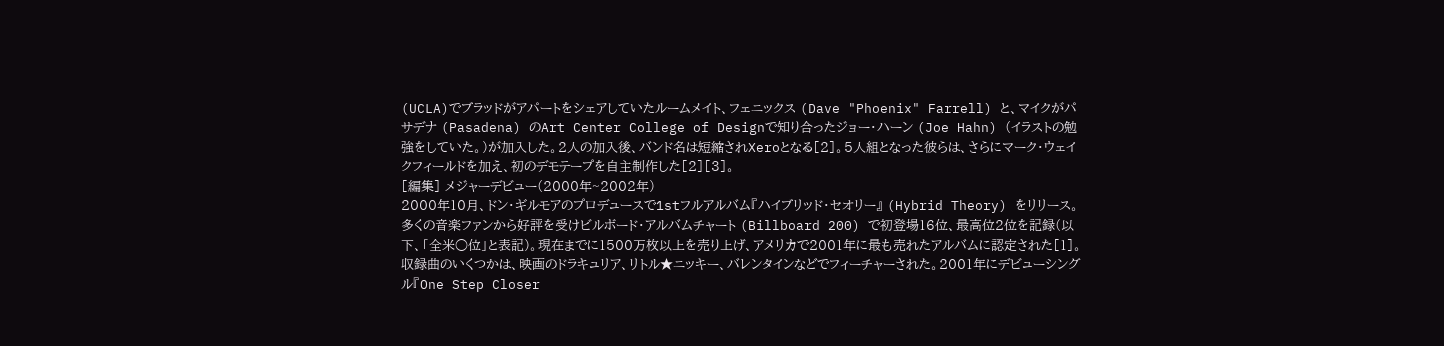(UCLA)でブラッドがアパートをシェアしていたルームメイト、フェニックス (Dave "Phoenix" Farrell) と、マイクがパサデナ (Pasadena) のArt Center College of Designで知り合ったジョー・ハーン (Joe Hahn) (イラストの勉強をしていた。)が加入した。2人の加入後、バンド名は短縮されXeroとなる[2]。5人組となった彼らは、さらにマーク・ウェイクフィールドを加え、初のデモテープを自主制作した[2][3]。
[編集] メジャーデビュー(2000年~2002年)
2000年10月、ドン・ギルモアのプロデュースで1stフルアルバム『ハイブリッド・セオリー』 (Hybrid Theory) をリリース。多くの音楽ファンから好評を受けビルボード・アルバムチャート (Billboard 200) で初登場16位、最高位2位を記録(以下、「全米○位」と表記)。現在までに1500万枚以上を売り上げ、アメリカで2001年に最も売れたアルバムに認定された[1]。収録曲のいくつかは、映画のドラキュリア、リトル★ニッキー、バレンタインなどでフィーチャーされた。2001年にデビューシングル『One Step Closer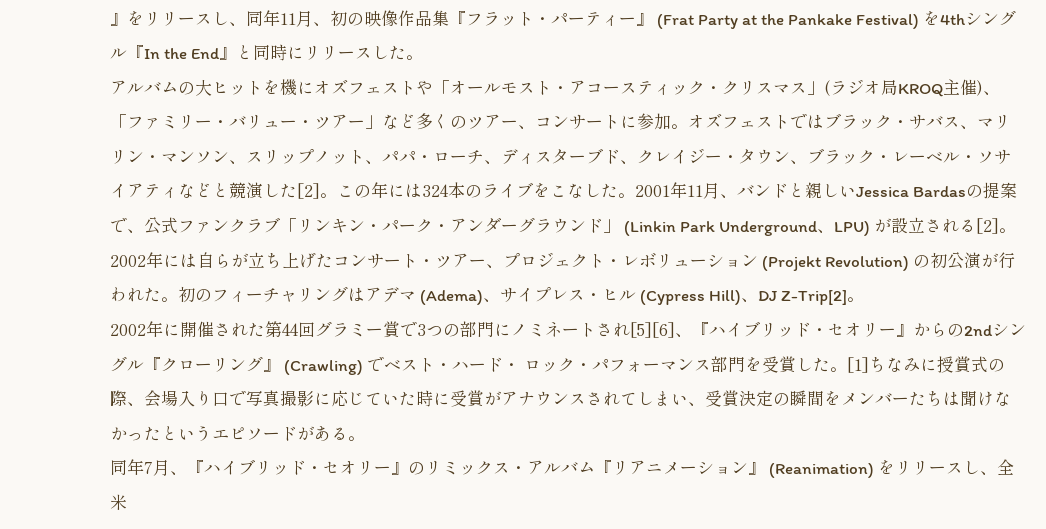』をリリースし、同年11月、初の映像作品集『フラット・パーティー』 (Frat Party at the Pankake Festival) を4thシングル『In the End』と同時にリリースした。
アルバムの大ヒットを機にオズフェストや「オールモスト・アコースティック・クリスマス」(ラジオ局KROQ主催)、「ファミリー・バリュー・ツアー」など多くのツアー、コンサートに参加。オズフェストではブラック・サバス、マリリン・マンソン、スリップノット、パパ・ローチ、ディスターブド、クレイジー・タウン、ブラック・レーベル・ソサイアティなどと競演した[2]。この年には324本のライブをこなした。2001年11月、バンドと親しいJessica Bardasの提案で、公式ファンクラブ「リンキン・パーク・アンダーグラウンド」 (Linkin Park Underground、LPU) が設立される[2]。2002年には自らが立ち上げたコンサート・ツアー、プロジェクト・レボリューション (Projekt Revolution) の初公演が行われた。初のフィーチャリングはアデマ (Adema)、サイプレス・ヒル (Cypress Hill)、DJ Z-Trip[2]。
2002年に開催された第44回グラミー賞で3つの部門にノミネートされ[5][6]、『ハイブリッド・セオリー』からの2ndシングル『クローリング』 (Crawling) でベスト・ハード・ ロック・パフォーマンス部門を受賞した。[1]ちなみに授賞式の際、会場入り口で写真撮影に応じていた時に受賞がアナウンスされてしまい、受賞決定の瞬間をメンバーたちは聞けなかったというエピソードがある。
同年7月、『ハイブリッド・セオリー』のリミックス・アルバム『リアニメーション』 (Reanimation) をリリースし、全米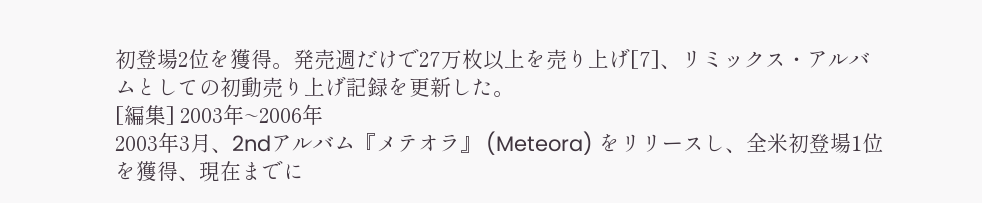初登場2位を獲得。発売週だけで27万枚以上を売り上げ[7]、リミックス・アルバムとしての初動売り上げ記録を更新した。
[編集] 2003年~2006年
2003年3月、2ndアルバム『メテオラ』 (Meteora) をリリースし、全米初登場1位を獲得、現在までに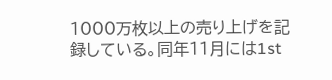1000万枚以上の売り上げを記録している。同年11月には1st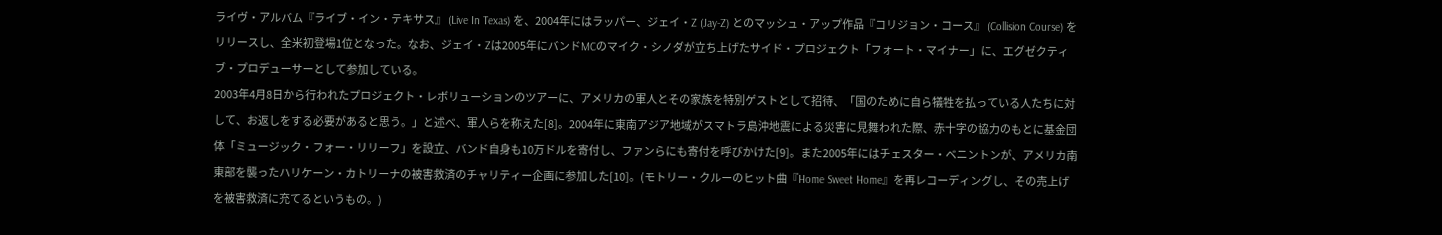ライヴ・アルバム『ライブ・イン・テキサス』 (Live In Texas) を、2004年にはラッパー、ジェイ・Z (Jay-Z) とのマッシュ・アップ作品『コリジョン・コース』 (Collision Course) をリリースし、全米初登場1位となった。なお、ジェイ・Zは2005年にバンドMCのマイク・シノダが立ち上げたサイド・プロジェクト「フォート・マイナー」に、エグゼクティブ・プロデューサーとして参加している。
2003年4月8日から行われたプロジェクト・レボリューションのツアーに、アメリカの軍人とその家族を特別ゲストとして招待、「国のために自ら犠牲を払っている人たちに対して、お返しをする必要があると思う。」と述べ、軍人らを称えた[8]。2004年に東南アジア地域がスマトラ島沖地震による災害に見舞われた際、赤十字の協力のもとに基金団体「ミュージック・フォー・リリーフ」を設立、バンド自身も10万ドルを寄付し、ファンらにも寄付を呼びかけた[9]。また2005年にはチェスター・ベニントンが、アメリカ南東部を襲ったハリケーン・カトリーナの被害救済のチャリティー企画に参加した[10]。(モトリー・クルーのヒット曲『Home Sweet Home』を再レコーディングし、その売上げを被害救済に充てるというもの。)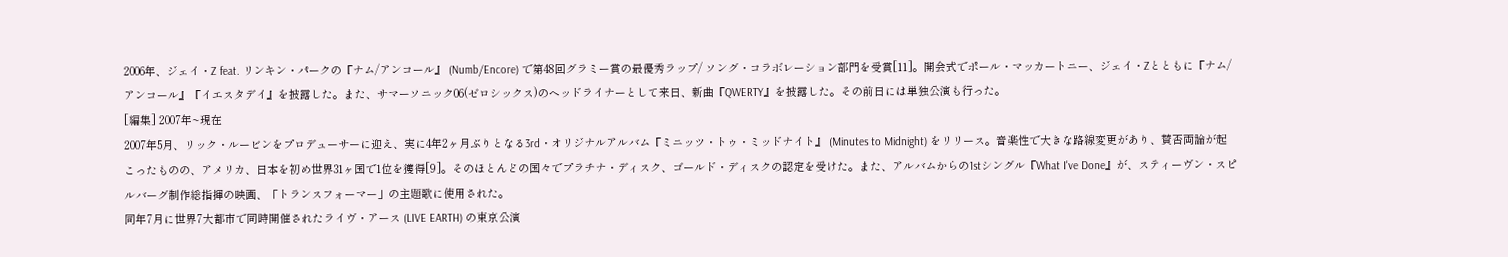2006年、ジェイ・Z feat. リンキン・パークの『ナム/アンコール』 (Numb/Encore) で第48回グラミー賞の最優秀ラップ/ ソング・コラボレーション部門を受賞[11]。開会式でポール・マッカートニー、ジェイ・Zとともに『ナム/アンコール』『イエスタデイ』を披露した。また、サマーソニック06(ゼロシックス)のヘッドライナーとして来日、新曲『QWERTY』を披露した。その前日には単独公演も行った。
[編集] 2007年~現在
2007年5月、リック・ルービンをプロデューサーに迎え、実に4年2ヶ月ぶりとなる3rd・オリジナルアルバム『ミニッツ・トゥ・ミッドナイト』 (Minutes to Midnight) をリリース。音楽性で大きな路線変更があり、賛否両論が起こったものの、アメリカ、日本を初め世界31ヶ国で1位を獲得[9]。そのほとんどの国々でプラチナ・ディスク、ゴールド・ディスクの認定を受けた。また、アルバムからの1stシングル『What I've Done』が、スティーヴン・スピルバーグ制作総指揮の映画、「トランスフォーマー」の主題歌に使用された。
同年7月に世界7大都市で同時開催されたライヴ・アース (LIVE EARTH) の東京公演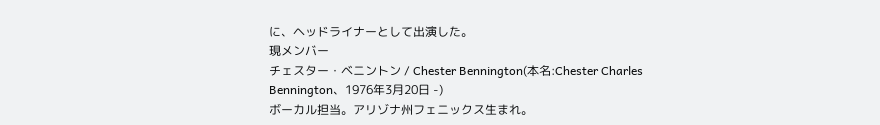に、ヘッドライナーとして出演した。
現メンバー
チェスター・ベニントン / Chester Bennington(本名:Chester Charles Bennington、1976年3月20日 -)
ボーカル担当。アリゾナ州フェニックス生まれ。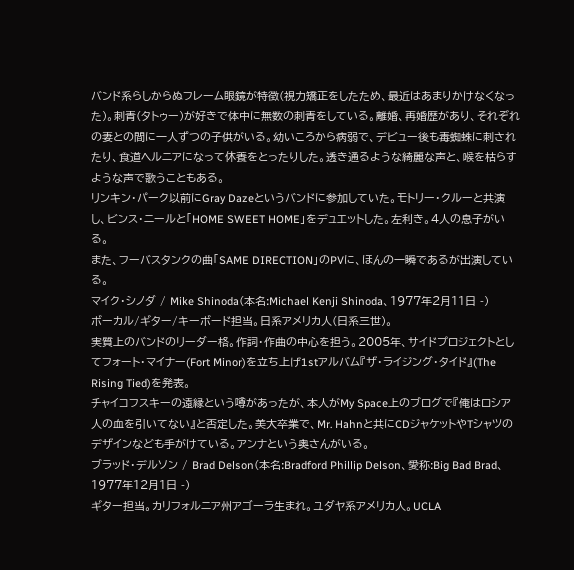バンド系らしからぬフレーム眼鏡が特徴(視力矯正をしたため、最近はあまりかけなくなった)。刺青(タトゥー)が好きで体中に無数の刺青をしている。離婚、再婚歴があり、それぞれの妻との間に一人ずつの子供がいる。幼いころから病弱で、デビュー後も毒蜘蛛に刺されたり、食道ヘルニアになって休養をとったりした。透き通るような綺麗な声と、喉を枯らすような声で歌うこともある。
リンキン・パーク以前にGray Dazeというバンドに参加していた。モトリー・クルーと共演し、ビンス・ニールと「HOME SWEET HOME」をデュエットした。左利き。4人の息子がいる。
また、フーバスタンクの曲「SAME DIRECTION」のPVに、ほんの一瞬であるが出演している。
マイク・シノダ / Mike Shinoda(本名:Michael Kenji Shinoda、1977年2月11日 -)
ボーカル/ギター/キーボード担当。日系アメリカ人(日系三世)。
実質上のバンドのリーダー格。作詞・作曲の中心を担う。2005年、サイドプロジェクトとしてフォート・マイナー(Fort Minor)を立ち上げ1stアルバム『ザ・ライジング・タイド』(The Rising Tied)を発表。
チャイコフスキーの遠縁という噂があったが、本人がMy Space上のブログで『俺はロシア人の血を引いてない』と否定した。美大卒業で、Mr. Hahnと共にCDジャケットやTシャツのデザインなども手がけている。アンナという奥さんがいる。
ブラッド・デルソン / Brad Delson(本名:Bradford Phillip Delson、愛称:Big Bad Brad、1977年12月1日 -)
ギター担当。カリフォルニア州アゴーラ生まれ。ユダヤ系アメリカ人。UCLA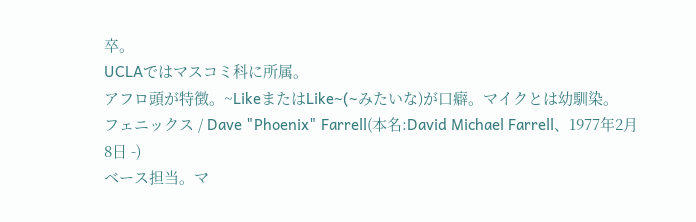卒。
UCLAではマスコミ科に所属。
アフロ頭が特徴。~LikeまたはLike~(~みたいな)が口癖。マイクとは幼馴染。
フェニックス / Dave "Phoenix" Farrell(本名:David Michael Farrell、1977年2月8日 -)
ベース担当。マ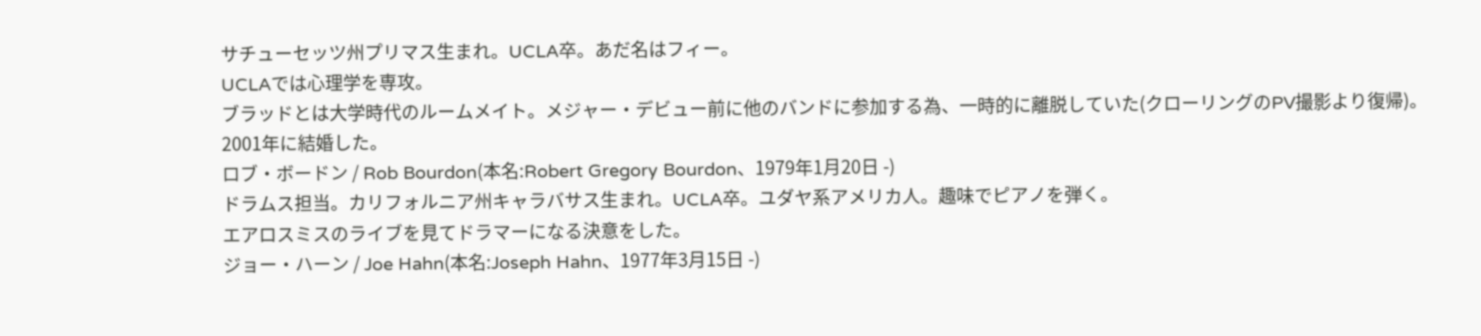サチューセッツ州プリマス生まれ。UCLA卒。あだ名はフィー。
UCLAでは心理学を専攻。
ブラッドとは大学時代のルームメイト。メジャー・デビュー前に他のバンドに参加する為、一時的に離脱していた(クローリングのPV撮影より復帰)。2001年に結婚した。
ロブ・ボードン / Rob Bourdon(本名:Robert Gregory Bourdon、1979年1月20日 -)
ドラムス担当。カリフォルニア州キャラバサス生まれ。UCLA卒。ユダヤ系アメリカ人。趣味でピアノを弾く。
エアロスミスのライブを見てドラマーになる決意をした。
ジョー・ハーン / Joe Hahn(本名:Joseph Hahn、1977年3月15日 -)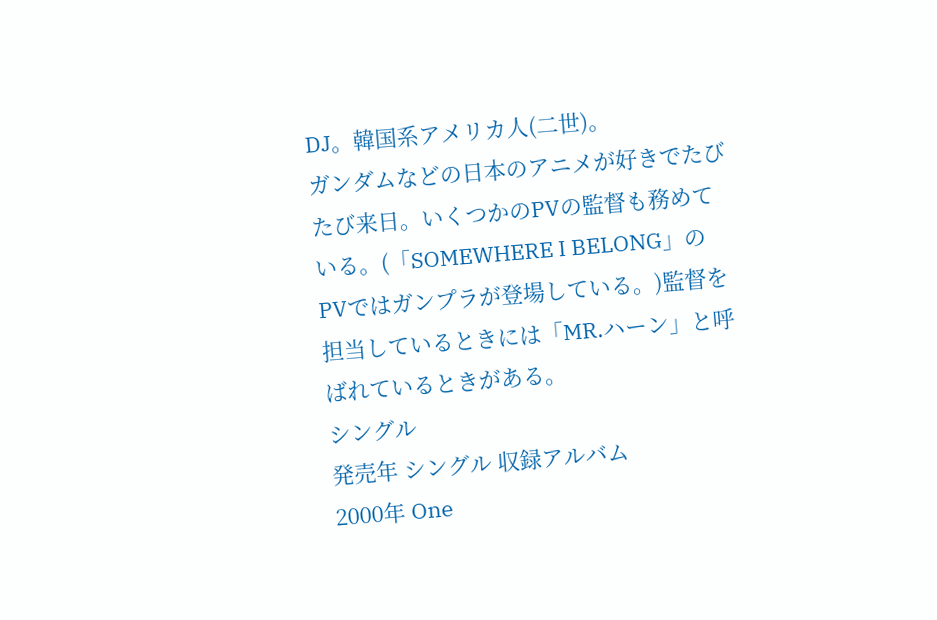DJ。韓国系アメリカ人(二世)。
ガンダムなどの日本のアニメが好きでたびたび来日。いくつかのPVの監督も務めている。(「SOMEWHERE I BELONG」のPVではガンプラが登場している。)監督を担当しているときには「MR.ハーン」と呼ばれているときがある。
シングル
発売年 シングル 収録アルバム
2000年 One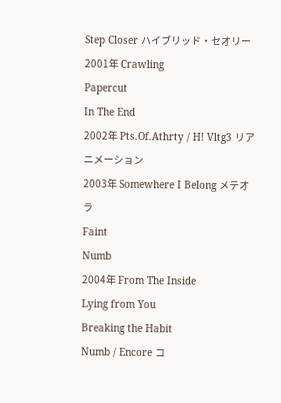Step Closer ハイブリッド・セオリー
2001年 Crawling
Papercut
In The End
2002年 Pts.Of.Athrty / H! Vltg3 リアニメーション
2003年 Somewhere I Belong メテオラ
Faint
Numb
2004年 From The Inside
Lying from You
Breaking the Habit
Numb / Encore コ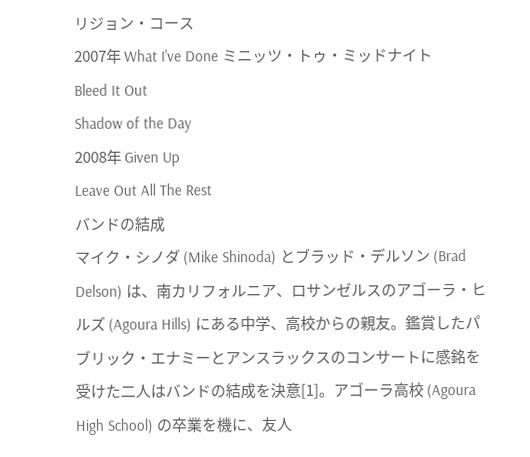リジョン・コース
2007年 What I've Done ミニッツ・トゥ・ミッドナイト
Bleed It Out
Shadow of the Day
2008年 Given Up
Leave Out All The Rest
バンドの結成
マイク・シノダ (Mike Shinoda) とブラッド・デルソン (Brad Delson) は、南カリフォルニア、ロサンゼルスのアゴーラ・ヒルズ (Agoura Hills) にある中学、高校からの親友。鑑賞したパブリック・エナミーとアンスラックスのコンサートに感銘を受けた二人はバンドの結成を決意[1]。アゴーラ高校 (Agoura High School) の卒業を機に、友人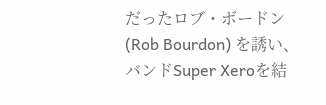だったロブ・ボードン (Rob Bourdon) を誘い、バンドSuper Xeroを結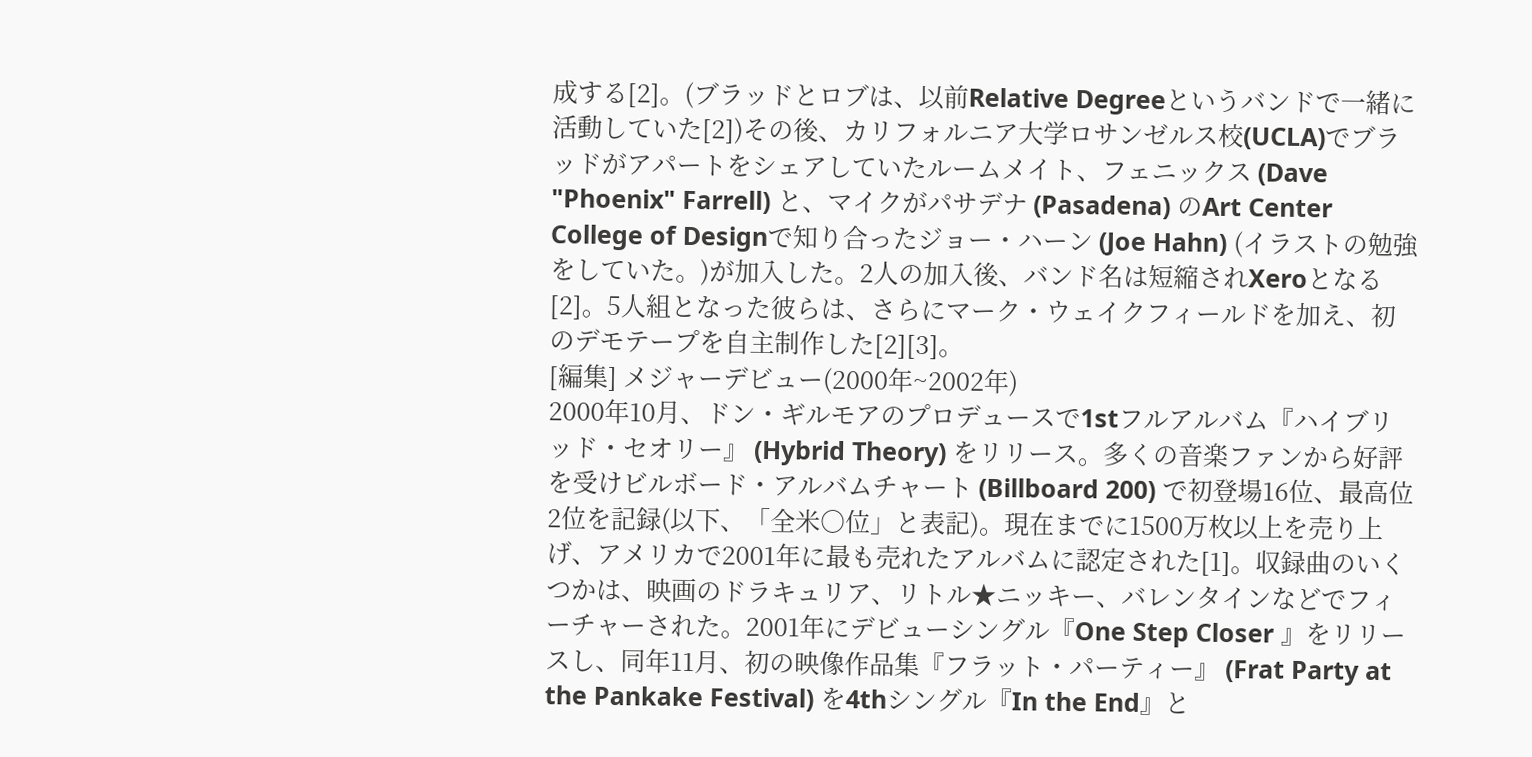成する[2]。(ブラッドとロブは、以前Relative Degreeというバンドで一緒に活動していた[2])その後、カリフォルニア大学ロサンゼルス校(UCLA)でブラッドがアパートをシェアしていたルームメイト、フェニックス (Dave "Phoenix" Farrell) と、マイクがパサデナ (Pasadena) のArt Center College of Designで知り合ったジョー・ハーン (Joe Hahn) (イラストの勉強をしていた。)が加入した。2人の加入後、バンド名は短縮されXeroとなる[2]。5人組となった彼らは、さらにマーク・ウェイクフィールドを加え、初のデモテープを自主制作した[2][3]。
[編集] メジャーデビュー(2000年~2002年)
2000年10月、ドン・ギルモアのプロデュースで1stフルアルバム『ハイブリッド・セオリー』 (Hybrid Theory) をリリース。多くの音楽ファンから好評を受けビルボード・アルバムチャート (Billboard 200) で初登場16位、最高位2位を記録(以下、「全米○位」と表記)。現在までに1500万枚以上を売り上げ、アメリカで2001年に最も売れたアルバムに認定された[1]。収録曲のいくつかは、映画のドラキュリア、リトル★ニッキー、バレンタインなどでフィーチャーされた。2001年にデビューシングル『One Step Closer 』をリリースし、同年11月、初の映像作品集『フラット・パーティー』 (Frat Party at the Pankake Festival) を4thシングル『In the End』と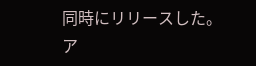同時にリリースした。
ア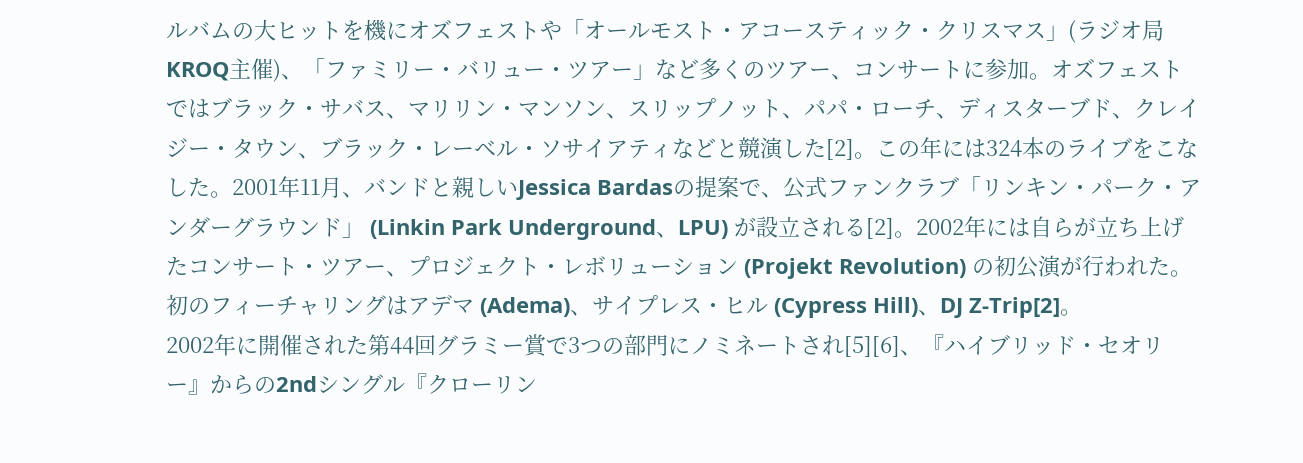ルバムの大ヒットを機にオズフェストや「オールモスト・アコースティック・クリスマス」(ラジオ局KROQ主催)、「ファミリー・バリュー・ツアー」など多くのツアー、コンサートに参加。オズフェストではブラック・サバス、マリリン・マンソン、スリップノット、パパ・ローチ、ディスターブド、クレイジー・タウン、ブラック・レーベル・ソサイアティなどと競演した[2]。この年には324本のライブをこなした。2001年11月、バンドと親しいJessica Bardasの提案で、公式ファンクラブ「リンキン・パーク・アンダーグラウンド」 (Linkin Park Underground、LPU) が設立される[2]。2002年には自らが立ち上げたコンサート・ツアー、プロジェクト・レボリューション (Projekt Revolution) の初公演が行われた。初のフィーチャリングはアデマ (Adema)、サイプレス・ヒル (Cypress Hill)、DJ Z-Trip[2]。
2002年に開催された第44回グラミー賞で3つの部門にノミネートされ[5][6]、『ハイブリッド・セオリー』からの2ndシングル『クローリン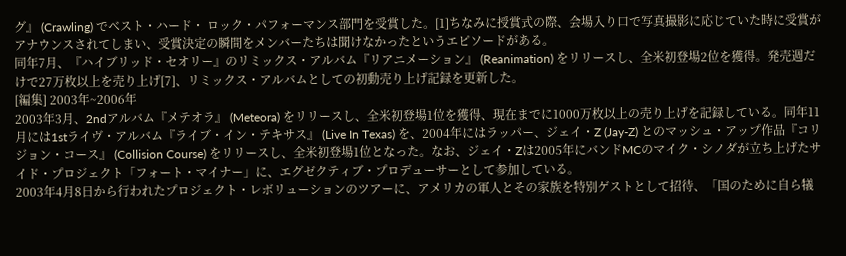グ』 (Crawling) でベスト・ハード・ ロック・パフォーマンス部門を受賞した。[1]ちなみに授賞式の際、会場入り口で写真撮影に応じていた時に受賞がアナウンスされてしまい、受賞決定の瞬間をメンバーたちは聞けなかったというエピソードがある。
同年7月、『ハイブリッド・セオリー』のリミックス・アルバム『リアニメーション』 (Reanimation) をリリースし、全米初登場2位を獲得。発売週だけで27万枚以上を売り上げ[7]、リミックス・アルバムとしての初動売り上げ記録を更新した。
[編集] 2003年~2006年
2003年3月、2ndアルバム『メテオラ』 (Meteora) をリリースし、全米初登場1位を獲得、現在までに1000万枚以上の売り上げを記録している。同年11月には1stライヴ・アルバム『ライブ・イン・テキサス』 (Live In Texas) を、2004年にはラッパー、ジェイ・Z (Jay-Z) とのマッシュ・アップ作品『コリジョン・コース』 (Collision Course) をリリースし、全米初登場1位となった。なお、ジェイ・Zは2005年にバンドMCのマイク・シノダが立ち上げたサイド・プロジェクト「フォート・マイナー」に、エグゼクティブ・プロデューサーとして参加している。
2003年4月8日から行われたプロジェクト・レボリューションのツアーに、アメリカの軍人とその家族を特別ゲストとして招待、「国のために自ら犠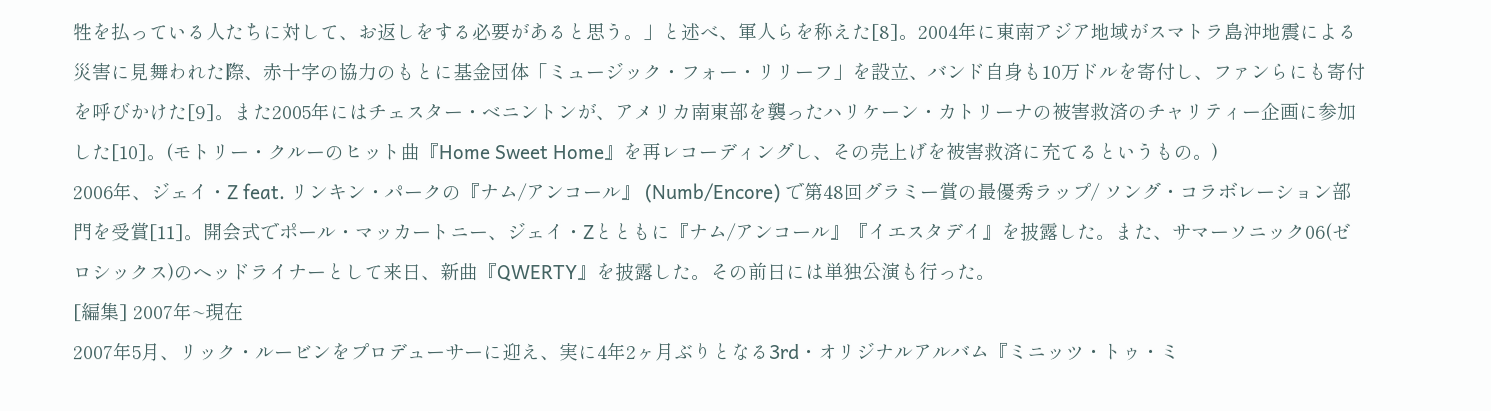牲を払っている人たちに対して、お返しをする必要があると思う。」と述べ、軍人らを称えた[8]。2004年に東南アジア地域がスマトラ島沖地震による災害に見舞われた際、赤十字の協力のもとに基金団体「ミュージック・フォー・リリーフ」を設立、バンド自身も10万ドルを寄付し、ファンらにも寄付を呼びかけた[9]。また2005年にはチェスター・ベニントンが、アメリカ南東部を襲ったハリケーン・カトリーナの被害救済のチャリティー企画に参加した[10]。(モトリー・クルーのヒット曲『Home Sweet Home』を再レコーディングし、その売上げを被害救済に充てるというもの。)
2006年、ジェイ・Z feat. リンキン・パークの『ナム/アンコール』 (Numb/Encore) で第48回グラミー賞の最優秀ラップ/ ソング・コラボレーション部門を受賞[11]。開会式でポール・マッカートニー、ジェイ・Zとともに『ナム/アンコール』『イエスタデイ』を披露した。また、サマーソニック06(ゼロシックス)のヘッドライナーとして来日、新曲『QWERTY』を披露した。その前日には単独公演も行った。
[編集] 2007年~現在
2007年5月、リック・ルービンをプロデューサーに迎え、実に4年2ヶ月ぶりとなる3rd・オリジナルアルバム『ミニッツ・トゥ・ミ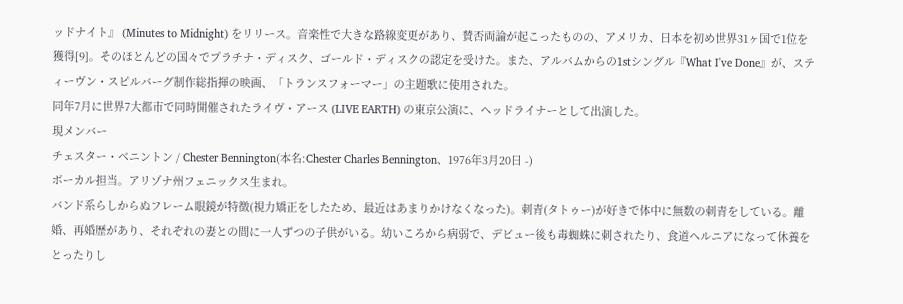ッドナイト』 (Minutes to Midnight) をリリース。音楽性で大きな路線変更があり、賛否両論が起こったものの、アメリカ、日本を初め世界31ヶ国で1位を獲得[9]。そのほとんどの国々でプラチナ・ディスク、ゴールド・ディスクの認定を受けた。また、アルバムからの1stシングル『What I've Done』が、スティーヴン・スピルバーグ制作総指揮の映画、「トランスフォーマー」の主題歌に使用された。
同年7月に世界7大都市で同時開催されたライヴ・アース (LIVE EARTH) の東京公演に、ヘッドライナーとして出演した。
現メンバー
チェスター・ベニントン / Chester Bennington(本名:Chester Charles Bennington、1976年3月20日 -)
ボーカル担当。アリゾナ州フェニックス生まれ。
バンド系らしからぬフレーム眼鏡が特徴(視力矯正をしたため、最近はあまりかけなくなった)。刺青(タトゥー)が好きで体中に無数の刺青をしている。離婚、再婚歴があり、それぞれの妻との間に一人ずつの子供がいる。幼いころから病弱で、デビュー後も毒蜘蛛に刺されたり、食道ヘルニアになって休養をとったりし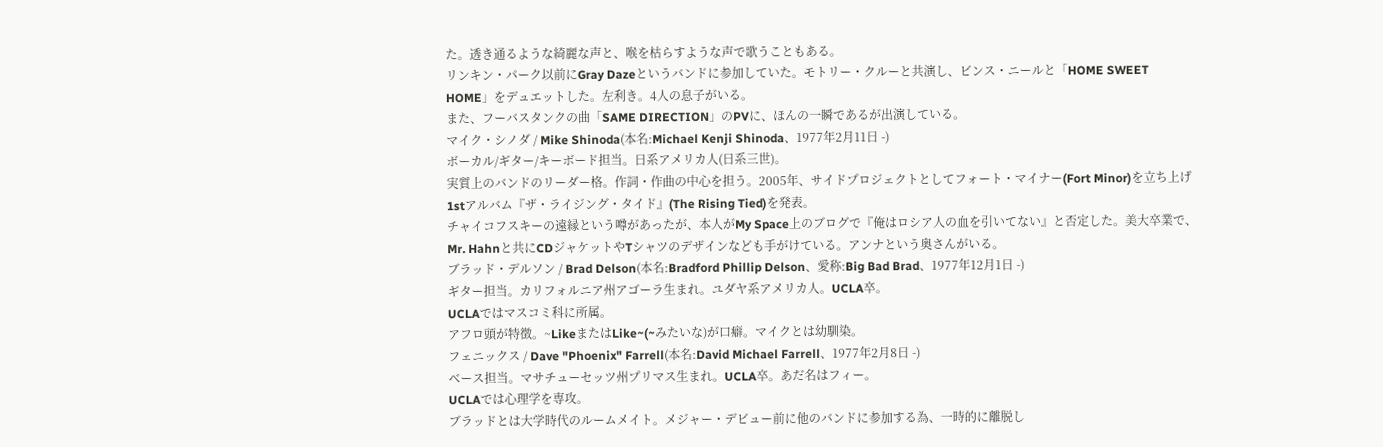た。透き通るような綺麗な声と、喉を枯らすような声で歌うこともある。
リンキン・パーク以前にGray Dazeというバンドに参加していた。モトリー・クルーと共演し、ビンス・ニールと「HOME SWEET HOME」をデュエットした。左利き。4人の息子がいる。
また、フーバスタンクの曲「SAME DIRECTION」のPVに、ほんの一瞬であるが出演している。
マイク・シノダ / Mike Shinoda(本名:Michael Kenji Shinoda、1977年2月11日 -)
ボーカル/ギター/キーボード担当。日系アメリカ人(日系三世)。
実質上のバンドのリーダー格。作詞・作曲の中心を担う。2005年、サイドプロジェクトとしてフォート・マイナー(Fort Minor)を立ち上げ1stアルバム『ザ・ライジング・タイド』(The Rising Tied)を発表。
チャイコフスキーの遠縁という噂があったが、本人がMy Space上のブログで『俺はロシア人の血を引いてない』と否定した。美大卒業で、Mr. Hahnと共にCDジャケットやTシャツのデザインなども手がけている。アンナという奥さんがいる。
ブラッド・デルソン / Brad Delson(本名:Bradford Phillip Delson、愛称:Big Bad Brad、1977年12月1日 -)
ギター担当。カリフォルニア州アゴーラ生まれ。ユダヤ系アメリカ人。UCLA卒。
UCLAではマスコミ科に所属。
アフロ頭が特徴。~LikeまたはLike~(~みたいな)が口癖。マイクとは幼馴染。
フェニックス / Dave "Phoenix" Farrell(本名:David Michael Farrell、1977年2月8日 -)
ベース担当。マサチューセッツ州プリマス生まれ。UCLA卒。あだ名はフィー。
UCLAでは心理学を専攻。
ブラッドとは大学時代のルームメイト。メジャー・デビュー前に他のバンドに参加する為、一時的に離脱し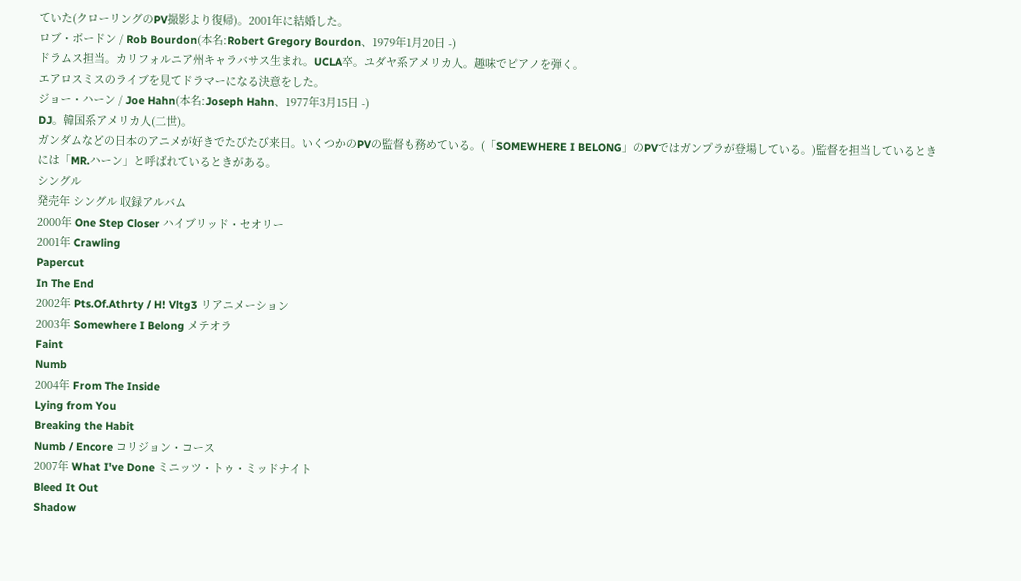ていた(クローリングのPV撮影より復帰)。2001年に結婚した。
ロブ・ボードン / Rob Bourdon(本名:Robert Gregory Bourdon、1979年1月20日 -)
ドラムス担当。カリフォルニア州キャラバサス生まれ。UCLA卒。ユダヤ系アメリカ人。趣味でピアノを弾く。
エアロスミスのライブを見てドラマーになる決意をした。
ジョー・ハーン / Joe Hahn(本名:Joseph Hahn、1977年3月15日 -)
DJ。韓国系アメリカ人(二世)。
ガンダムなどの日本のアニメが好きでたびたび来日。いくつかのPVの監督も務めている。(「SOMEWHERE I BELONG」のPVではガンプラが登場している。)監督を担当しているときには「MR.ハーン」と呼ばれているときがある。
シングル
発売年 シングル 収録アルバム
2000年 One Step Closer ハイブリッド・セオリー
2001年 Crawling
Papercut
In The End
2002年 Pts.Of.Athrty / H! Vltg3 リアニメーション
2003年 Somewhere I Belong メテオラ
Faint
Numb
2004年 From The Inside
Lying from You
Breaking the Habit
Numb / Encore コリジョン・コース
2007年 What I've Done ミニッツ・トゥ・ミッドナイト
Bleed It Out
Shadow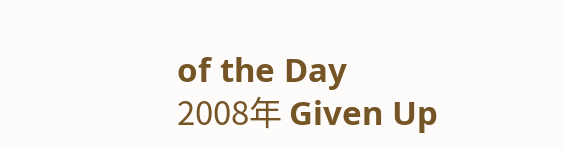of the Day
2008年 Given Up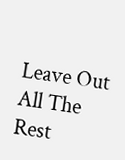Leave Out All The Rest